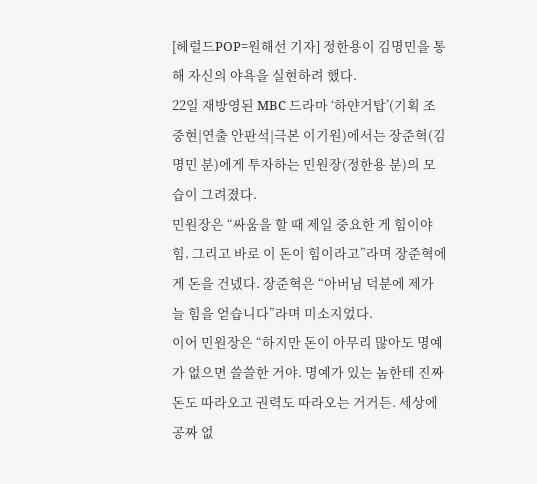[헤럴드POP=원해선 기자] 정한용이 김명민을 통해 자신의 야욕을 실현하려 했다.
22일 재방영된 MBC 드라마 ‘하얀거탑’(기획 조중현|연출 안판석|극본 이기원)에서는 장준혁(김명민 분)에게 투자하는 민원장(정한용 분)의 모습이 그려졌다.
민원장은 “싸움을 할 때 제일 중요한 게 힘이야 힘. 그리고 바로 이 돈이 힘이라고”라며 장준혁에게 돈을 건넸다. 장준혁은 “아버님 덕분에 제가 늘 힘을 얻습니다”라며 미소지었다.
이어 민원장은 “하지만 돈이 아무리 많아도 명예가 없으면 쓸쓸한 거야. 명예가 있는 놈한테 진짜 돈도 따라오고 권력도 따라오는 거거든. 세상에 공짜 없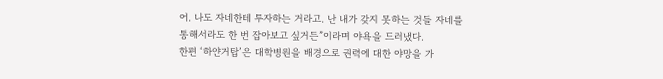어. 나도 자네한테 투자하는 거라고. 난 내가 갖지 못하는 것들 자네를 통해서라도 한 번 잡아보고 싶거든”이라며 야욕을 드러냈다.
한편 ‘하얀거탑’은 대학병원을 배경으로 권력에 대한 야망을 가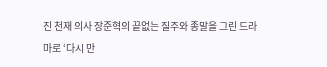진 천재 의사 장준혁의 끝없는 질주와 종말을 그린 드라마로 ‘다시 만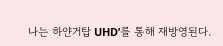나는 하얀거탑 UHD’를 통해 재방영된다.